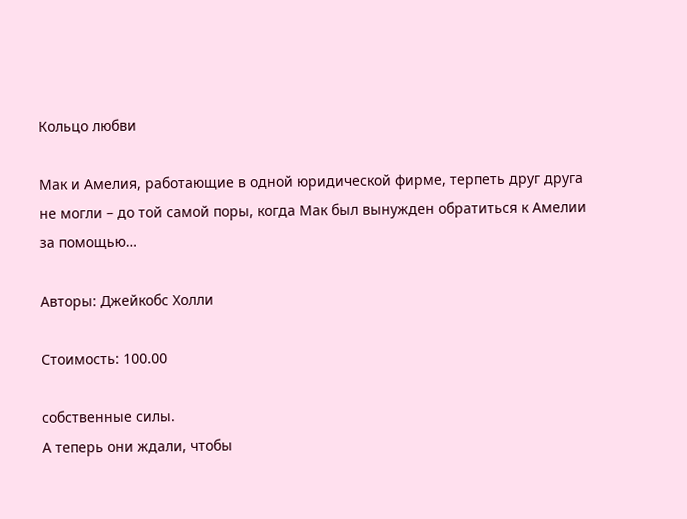Кольцо любви

Мак и Амелия, работающие в одной юридической фирме, терпеть друг друга не могли – до той самой поры, когда Мак был вынужден обратиться к Амелии за помощью…

Авторы: Джейкобс Холли

Стоимость: 100.00

собственные силы.
А теперь они ждали, чтобы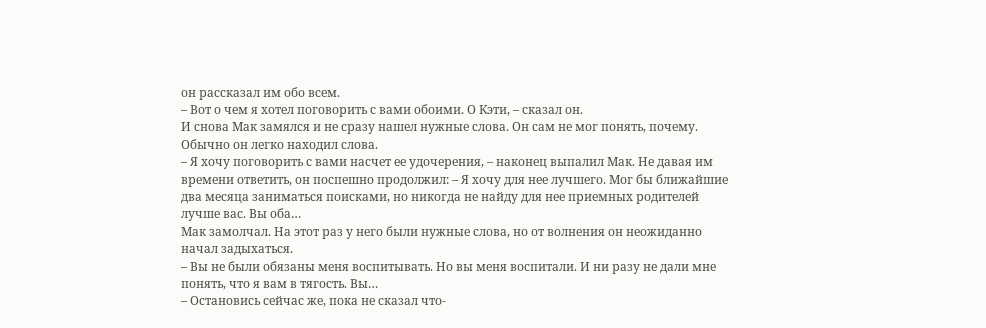он рассказал им обо всем.
– Вот о чем я хотел поговорить с вами обоими. О Кэти, – сказал он.
И снова Мак замялся и не сразу нашел нужные слова. Он сам не мог понять, почему. Обычно он легко находил слова.
– Я хочу поговорить с вами насчет ее удочерения, – наконец выпалил Мак. Не давая им времени ответить, он поспешно продолжил: – Я хочу для нее лучшего. Мог бы ближайшие два месяца заниматься поисками, но никогда не найду для нее приемных родителей лучше вас. Вы оба…
Мак замолчал. На этот раз у него были нужные слова, но от волнения он неожиданно начал задыхаться.
– Вы не были обязаны меня воспитывать. Но вы меня воспитали. И ни разу не дали мне понять, что я вам в тягость. Вы…
– Остановись сейчас же, пока не сказал что-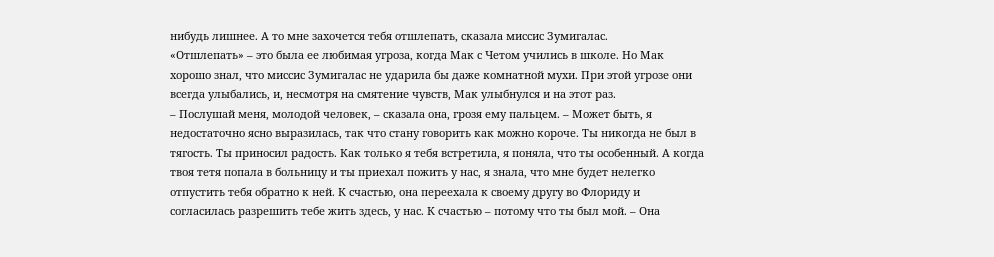нибудь лишнее. А то мне захочется тебя отшлепать, сказала миссис Зумигалас.
«Отшлепать» – это была ее любимая угроза, когда Мак с Четом учились в школе. Но Мак хорошо знал, что миссис Зумигалас не ударила бы даже комнатной мухи. При этой угрозе они всегда улыбались, и, несмотря на смятение чувств, Мак улыбнулся и на этот раз.
– Послушай меня, молодой человек, – сказала она, грозя ему пальцем. – Может быть, я недостаточно ясно выразилась, так что стану говорить как можно короче. Ты никогда не был в тягость. Ты приносил радость. Как только я тебя встретила, я поняла, что ты особенный. А когда твоя тетя попала в больницу и ты приехал пожить у нас, я знала, что мне будет нелегко отпустить тебя обратно к ней. К счастью, она переехала к своему другу во Флориду и согласилась разрешить тебе жить здесь, у нас. К счастью – потому что ты был мой. – Она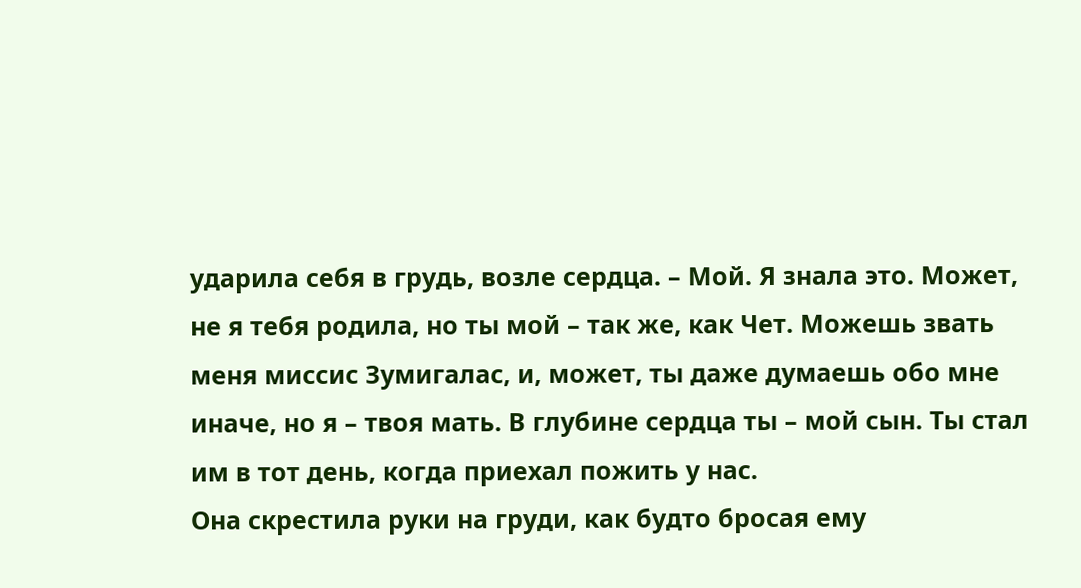ударила себя в грудь, возле сердца. – Мой. Я знала это. Может, не я тебя родила, но ты мой – так же, как Чет. Можешь звать меня миссис Зумигалас, и, может, ты даже думаешь обо мне иначе, но я – твоя мать. В глубине сердца ты – мой сын. Ты стал им в тот день, когда приехал пожить у нас.
Она скрестила руки на груди, как будто бросая ему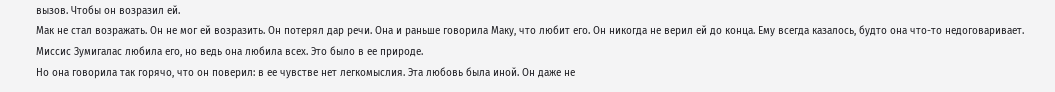вызов. Чтобы он возразил ей.
Мак не стал возражать. Он не мог ей возразить. Он потерял дар речи. Она и раньше говорила Маку, что любит его. Он никогда не верил ей до конца. Ему всегда казалось, будто она что-то недоговаривает. Миссис Зумигалас любила его, но ведь она любила всех. Это было в ее природе.
Но она говорила так горячо, что он поверил: в ее чувстве нет легкомыслия. Эта любовь была иной. Он даже не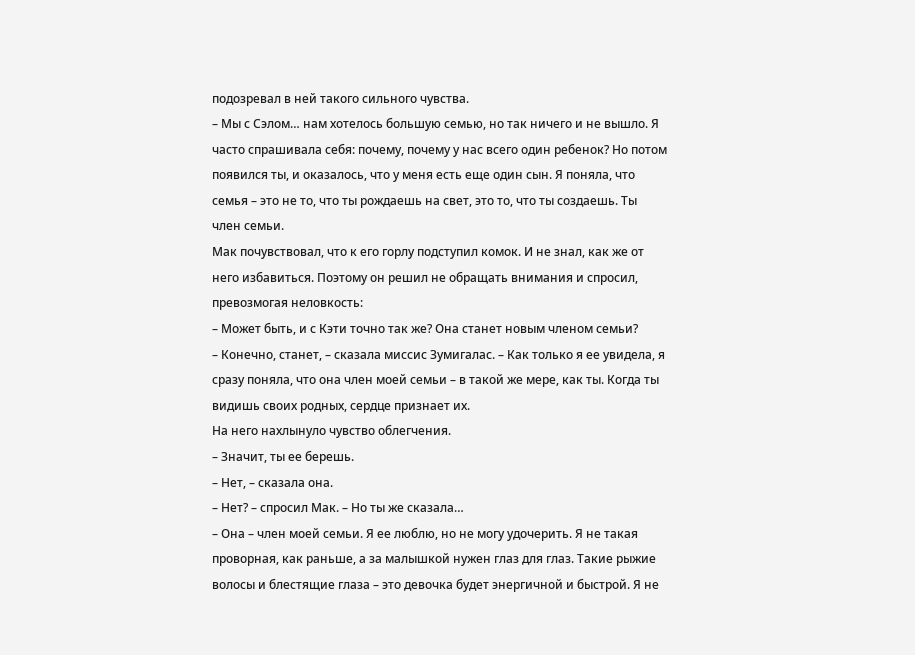подозревал в ней такого сильного чувства.
– Мы с Сэлом… нам хотелось большую семью, но так ничего и не вышло. Я часто спрашивала себя: почему, почему у нас всего один ребенок? Но потом появился ты, и оказалось, что у меня есть еще один сын. Я поняла, что семья – это не то, что ты рождаешь на свет, это то, что ты создаешь. Ты член семьи.
Мак почувствовал, что к его горлу подступил комок. И не знал, как же от него избавиться. Поэтому он решил не обращать внимания и спросил, превозмогая неловкость:
– Может быть, и с Кэти точно так же? Она станет новым членом семьи?
– Конечно, станет, – сказала миссис Зумигалас. – Как только я ее увидела, я сразу поняла, что она член моей семьи – в такой же мере, как ты. Когда ты видишь своих родных, сердце признает их.
На него нахлынуло чувство облегчения.
– Значит, ты ее берешь.
– Нет, – сказала она.
– Нет? – спросил Мак. – Но ты же сказала…
– Она – член моей семьи. Я ее люблю, но не могу удочерить. Я не такая проворная, как раньше, а за малышкой нужен глаз для глаз. Такие рыжие волосы и блестящие глаза – это девочка будет энергичной и быстрой. Я не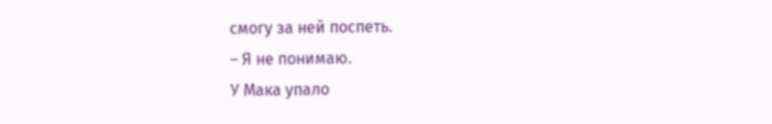смогу за ней поспеть.
– Я не понимаю.
У Мака упало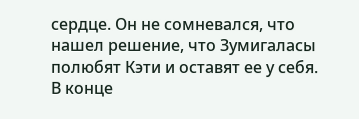сердце. Он не сомневался, что нашел решение, что Зумигаласы полюбят Кэти и оставят ее у себя. В конце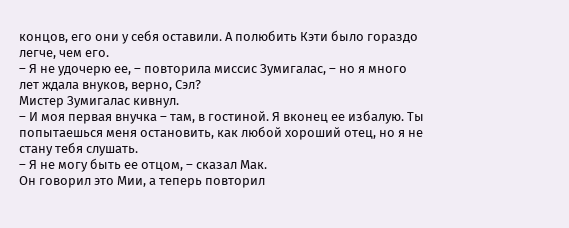концов, его они у себя оставили. А полюбить Кэти было гораздо легче, чем его.
– Я не удочерю ее, – повторила миссис Зумигалас, – но я много лет ждала внуков, верно, Сэл?
Мистер Зумигалас кивнул.
– И моя первая внучка – там, в гостиной. Я вконец ее избалую. Ты попытаешься меня остановить, как любой хороший отец, но я не стану тебя слушать.
– Я не могу быть ее отцом, – сказал Мак.
Он говорил это Мии, а теперь повторил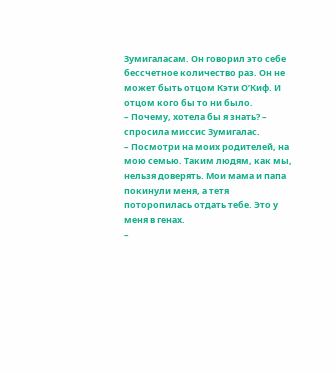Зумигаласам. Он говорил это себе бессчетное количество раз. Он не может быть отцом Кэти О’Киф. И отцом кого бы то ни было.
– Почему, хотела бы я знать? – спросила миссис Зумигалас.
– Посмотри на моих родителей, на мою семью. Таким людям, как мы, нельзя доверять. Мои мама и папа покинули меня, а тетя поторопилась отдать тебе. Это у меня в генах.
–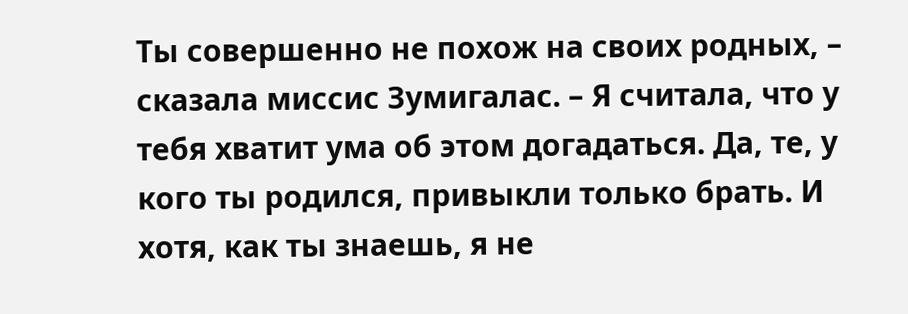Ты совершенно не похож на своих родных, – сказала миссис Зумигалас. – Я считала, что у тебя хватит ума об этом догадаться. Да, те, у кого ты родился, привыкли только брать. И хотя, как ты знаешь, я не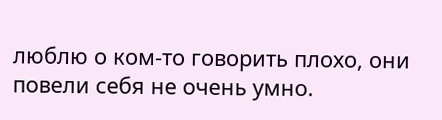люблю о ком-то говорить плохо, они повели себя не очень умно.